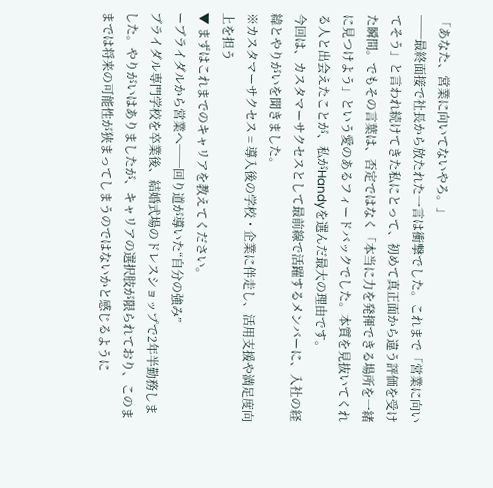「あなた、営業に向いてないやろ。」
──最終面接で社長から放たれた一言は衝撃でした。これまで「営業に向いてそう」と言われ続けてきた私にとって、初めて真正面から違う評価を受けた瞬間。でもその言葉は、否定ではなく「本当に力を発揮できる場所を一緒に見つけよう」という愛のあるフィードバックでした。本質を見抜いてくれる人と出会えたことが、私がHandyを選んだ最大の理由です。
今回は、カスタマーサクセスとして最前線で活躍するメンバーに、入社の経緯とやりがいを聞きました。
※カスタマーサクセス = 導入後の学校・企業に伴走し、活用支援や満足度向上を担う
▼ まずはこれまでのキャリアを教えてください。
ーブライダルから営業へ──回り道が導いた“自分の強み”
ブライダル専門学校を卒業後、結婚式場のドレスショップで2年半勤務しました。やりがいはありましたが、キャリアの選択肢が限られており、このままでは将来の可能性が狭まってしまうのではないかと感じるように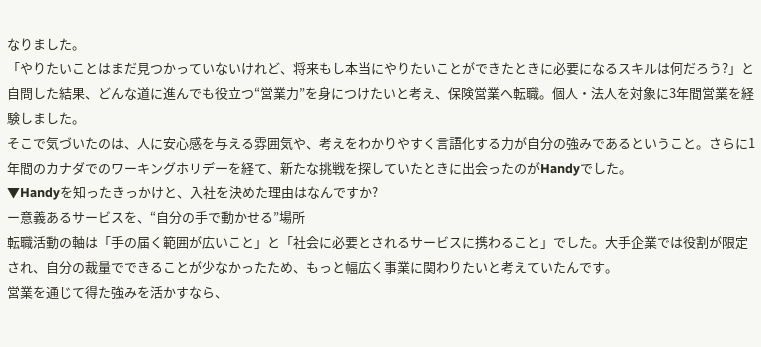なりました。
「やりたいことはまだ見つかっていないけれど、将来もし本当にやりたいことができたときに必要になるスキルは何だろう?」と自問した結果、どんな道に進んでも役立つ“営業力”を身につけたいと考え、保険営業へ転職。個人・法人を対象に3年間営業を経験しました。
そこで気づいたのは、人に安心感を与える雰囲気や、考えをわかりやすく言語化する力が自分の強みであるということ。さらに1年間のカナダでのワーキングホリデーを経て、新たな挑戦を探していたときに出会ったのがHandyでした。
▼Handyを知ったきっかけと、入社を決めた理由はなんですか?
ー意義あるサービスを、“自分の手で動かせる”場所
転職活動の軸は「手の届く範囲が広いこと」と「社会に必要とされるサービスに携わること」でした。大手企業では役割が限定され、自分の裁量でできることが少なかったため、もっと幅広く事業に関わりたいと考えていたんです。
営業を通じて得た強みを活かすなら、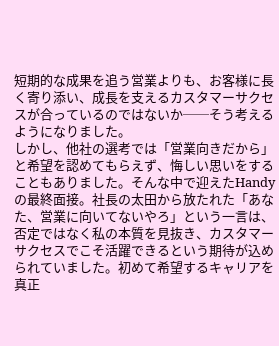短期的な成果を追う営業よりも、お客様に長く寄り添い、成長を支えるカスタマーサクセスが合っているのではないか──そう考えるようになりました。
しかし、他社の選考では「営業向きだから」と希望を認めてもらえず、悔しい思いをすることもありました。そんな中で迎えたHandyの最終面接。社長の太田から放たれた「あなた、営業に向いてないやろ」という一言は、否定ではなく私の本質を見抜き、カスタマーサクセスでこそ活躍できるという期待が込められていました。初めて希望するキャリアを真正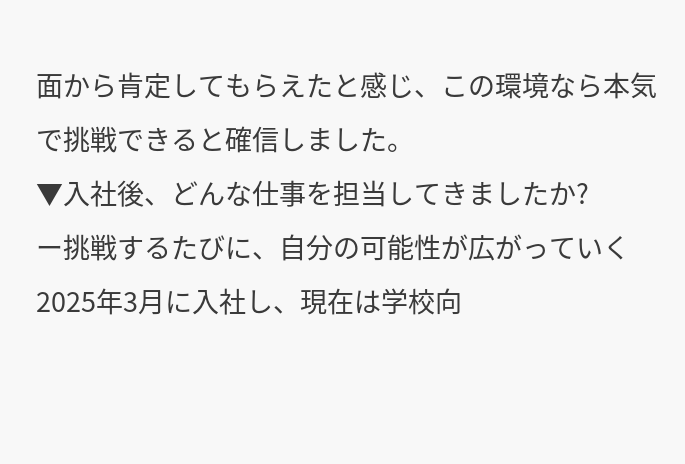面から肯定してもらえたと感じ、この環境なら本気で挑戦できると確信しました。
▼入社後、どんな仕事を担当してきましたか?
ー挑戦するたびに、自分の可能性が広がっていく
2025年3月に入社し、現在は学校向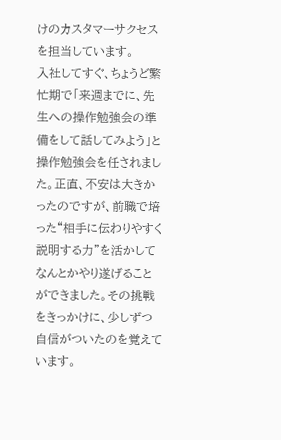けのカスタマーサクセスを担当しています。
入社してすぐ、ちょうど繁忙期で「来週までに、先生への操作勉強会の準備をして話してみよう」と操作勉強会を任されました。正直、不安は大きかったのですが、前職で培った“相手に伝わりやすく説明する力”を活かしてなんとかやり遂げることができました。その挑戦をきっかけに、少しずつ自信がついたのを覚えています。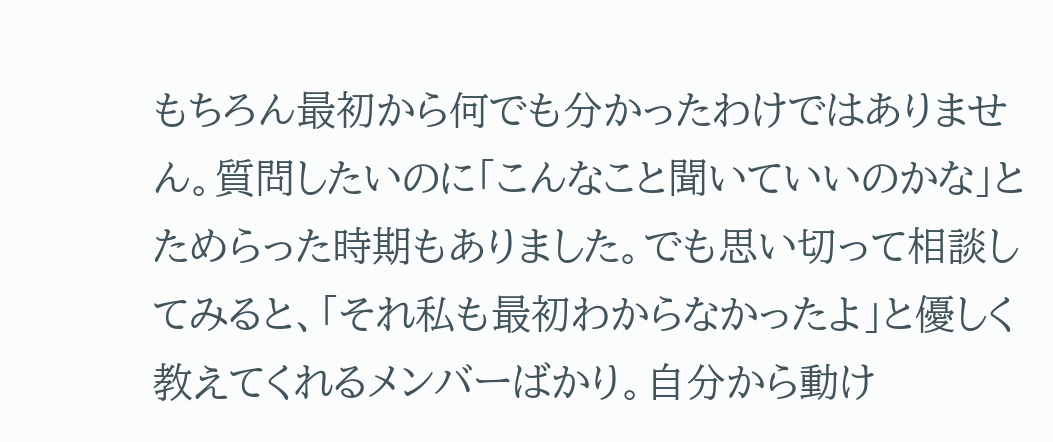もちろん最初から何でも分かったわけではありません。質問したいのに「こんなこと聞いていいのかな」とためらった時期もありました。でも思い切って相談してみると、「それ私も最初わからなかったよ」と優しく教えてくれるメンバーばかり。自分から動け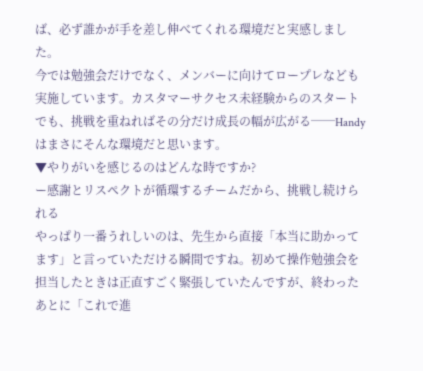ば、必ず誰かが手を差し伸べてくれる環境だと実感しました。
今では勉強会だけでなく、メンバーに向けてロープレなども実施しています。カスタマーサクセス未経験からのスタートでも、挑戦を重ねればその分だけ成長の幅が広がる──Handyはまさにそんな環境だと思います。
▼やりがいを感じるのはどんな時ですか?
ー感謝とリスペクトが循環するチームだから、挑戦し続けられる
やっぱり一番うれしいのは、先生から直接「本当に助かってます」と言っていただける瞬間ですね。初めて操作勉強会を担当したときは正直すごく緊張していたんですが、終わったあとに「これで進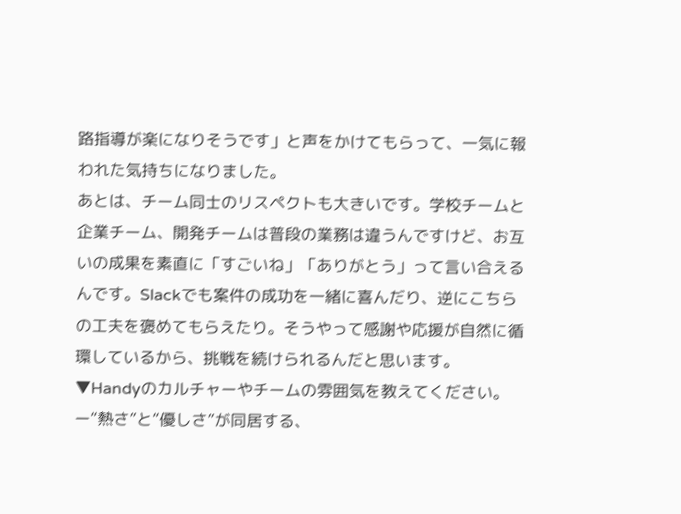路指導が楽になりそうです」と声をかけてもらって、一気に報われた気持ちになりました。
あとは、チーム同士のリスペクトも大きいです。学校チームと企業チーム、開発チームは普段の業務は違うんですけど、お互いの成果を素直に「すごいね」「ありがとう」って言い合えるんです。Slackでも案件の成功を一緒に喜んだり、逆にこちらの工夫を褒めてもらえたり。そうやって感謝や応援が自然に循環しているから、挑戦を続けられるんだと思います。
▼Handyのカルチャーやチームの雰囲気を教えてください。
ー“熱さ”と“優しさ”が同居する、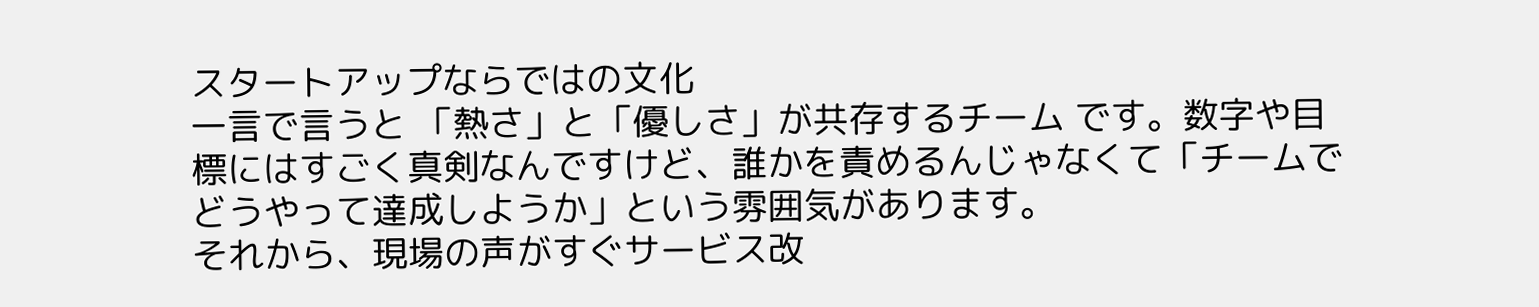スタートアップならではの文化
一言で言うと 「熱さ」と「優しさ」が共存するチーム です。数字や目標にはすごく真剣なんですけど、誰かを責めるんじゃなくて「チームでどうやって達成しようか」という雰囲気があります。
それから、現場の声がすぐサービス改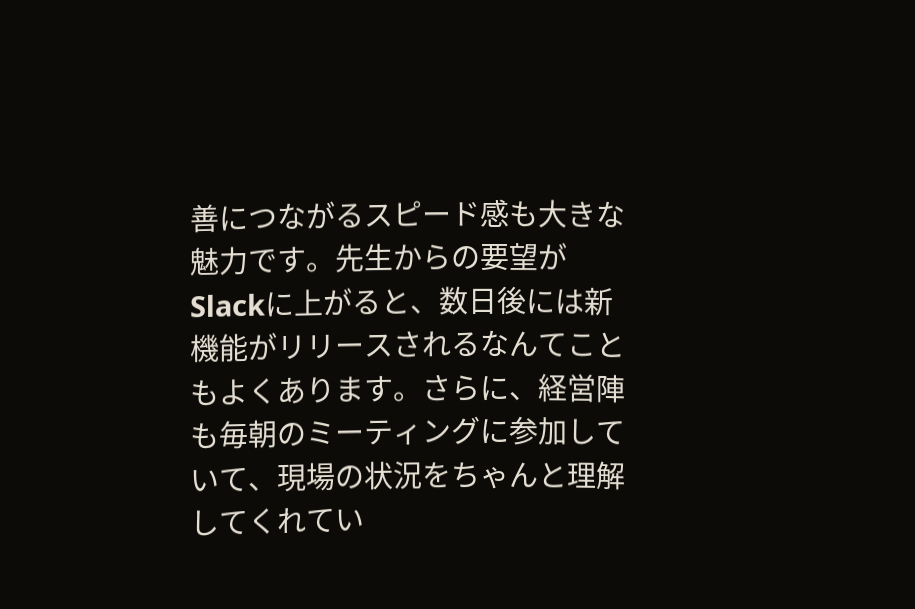善につながるスピード感も大きな魅力です。先生からの要望がSlackに上がると、数日後には新機能がリリースされるなんてこともよくあります。さらに、経営陣も毎朝のミーティングに参加していて、現場の状況をちゃんと理解してくれてい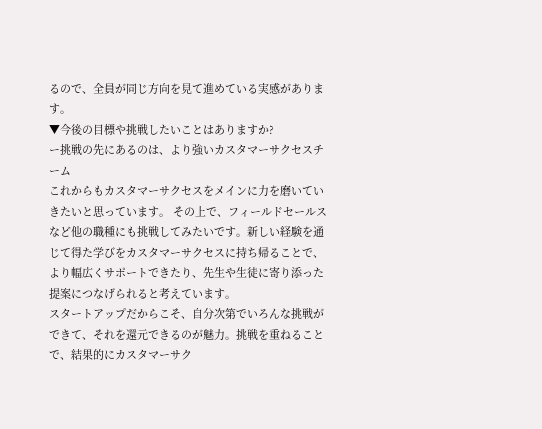るので、全員が同じ方向を見て進めている実感があります。
▼今後の目標や挑戦したいことはありますか?
ー挑戦の先にあるのは、より強いカスタマーサクセスチーム
これからもカスタマーサクセスをメインに力を磨いていきたいと思っています。 その上で、フィールドセールスなど他の職種にも挑戦してみたいです。新しい経験を通じて得た学びをカスタマーサクセスに持ち帰ることで、より幅広くサポートできたり、先生や生徒に寄り添った提案につなげられると考えています。
スタートアップだからこそ、自分次第でいろんな挑戦ができて、それを還元できるのが魅力。挑戦を重ねることで、結果的にカスタマーサク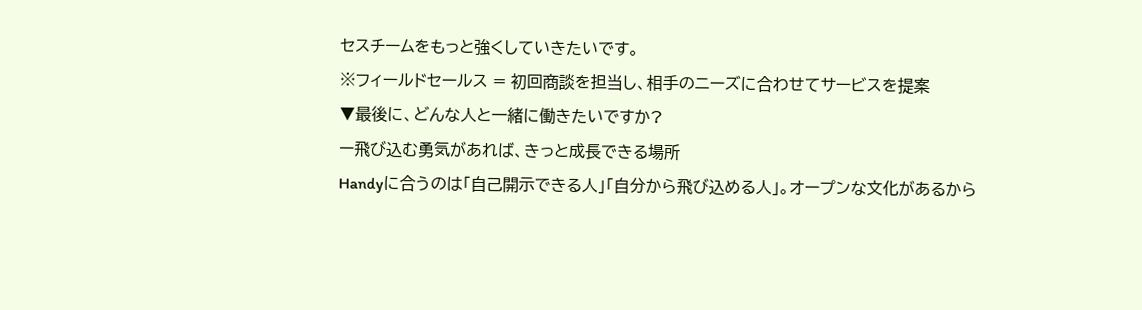セスチームをもっと強くしていきたいです。
※フィールドセールス = 初回商談を担当し、相手のニーズに合わせてサービスを提案
▼最後に、どんな人と一緒に働きたいですか?
ー飛び込む勇気があれば、きっと成長できる場所
Handyに合うのは「自己開示できる人」「自分から飛び込める人」。オープンな文化があるから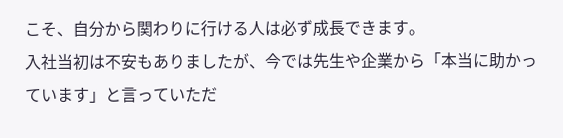こそ、自分から関わりに行ける人は必ず成長できます。
入社当初は不安もありましたが、今では先生や企業から「本当に助かっています」と言っていただ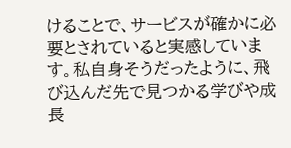けることで、サービスが確かに必要とされていると実感しています。私自身そうだったように、飛び込んだ先で見つかる学びや成長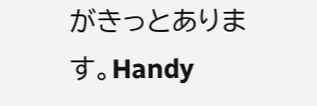がきっとあります。Handy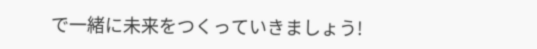で一緒に未来をつくっていきましょう!